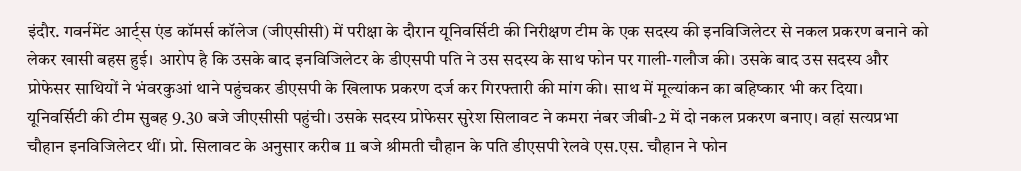इंदौर. गवर्नमेंट आर्ट्स एंड कॉमर्स कॉलेज (जीएसीसी) में परीक्षा के दौरान यूनिवर्सिटी की निरीक्षण टीम के एक सदस्य की इनविजिलेटर से नकल प्रकरण बनाने को लेकर खासी बहस हुई। आरोप है कि उसके बाद इनविजिलेटर के डीएसपी पति ने उस सदस्य के साथ फोन पर गाली-गलौज की। उसके बाद उस सदस्य और प्रोफेसर साथियों ने भंवरकुआं थाने पहुंचकर डीएसपी के खिलाफ प्रकरण दर्ज कर गिरफ्तारी की मांग की। साथ में मूल्यांकन का बहिष्कार भी कर दिया।
यूनिवर्सिटी की टीम सुबह 9.30 बजे जीएसीसी पहुंची। उसके सदस्य प्रोफेसर सुरेश सिलावट ने कमरा नंबर जीबी-2 में दो नकल प्रकरण बनाए। वहां सत्यप्रभा चौहान इनविजिलेटर थीं। प्रो. सिलावट के अनुसार करीब 11 बजे श्रीमती चौहान के पति डीएसपी रेलवे एस.एस. चौहान ने फोन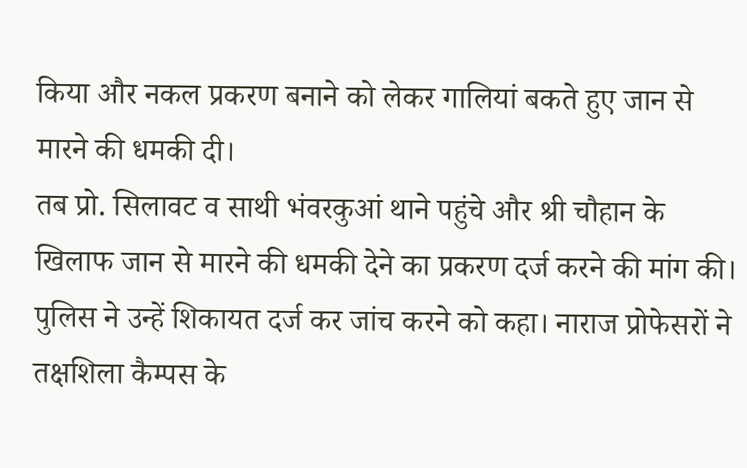किया और नकल प्रकरण बनाने को लेकर गालियां बकते हुए जान से मारने की धमकी दी।
तब प्रो. सिलावट व साथी भंवरकुआं थाने पहुंचे और श्री चौहान के खिलाफ जान से मारने की धमकी देने का प्रकरण दर्ज करने की मांग की। पुलिस ने उन्हें शिकायत दर्ज कर जांच करने को कहा। नाराज प्रोफेसरों ने तक्षशिला कैम्पस के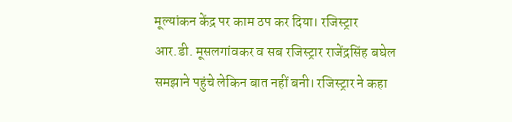मूल्यांकन केंद्र पर काम ठप कर दिया। रजिस्ट्रार आर.डी. मूसलगांवकर व सब रजिस्ट्रार राजेंद्रसिंह बघेल समझाने पहुंचे लेकिन बात नहीं बनी। रजिस्ट्रार ने कहा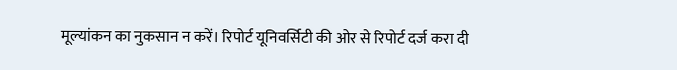मूल्यांकन का नुकसान न करें। रिपोर्ट यूनिवर्सिटी की ओर से रिपोर्ट दर्ज करा दी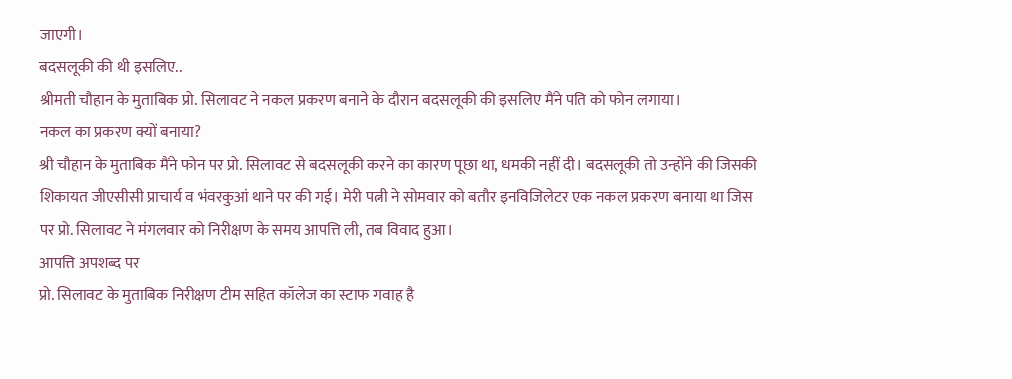जाएगी।
बदसलूकी की थी इसलिए..
श्रीमती चौहान के मुताबिक प्रो. सिलावट ने नकल प्रकरण बनाने के दौरान बदसलूकी की इसलिए मैंने पति को फोन लगाया।
नकल का प्रकरण क्यों बनाया?
श्री चौहान के मुताबिक मैंने फोन पर प्रो. सिलावट से बदसलूकी करने का कारण पूछा था, धमकी नहीं दी। बदसलूकी तो उन्होंने की जिसकी शिकायत जीएसीसी प्राचार्य व भंवरकुआं थाने पर की गई। मेरी पत्नी ने सोमवार को बतौर इनविजिलेटर एक नकल प्रकरण बनाया था जिस पर प्रो. सिलावट ने मंगलवार को निरीक्षण के समय आपत्ति ली, तब विवाद हुआ।
आपत्ति अपशब्द पर
प्रो. सिलावट के मुताबिक निरीक्षण टीम सहित कॉलेज का स्टाफ गवाह है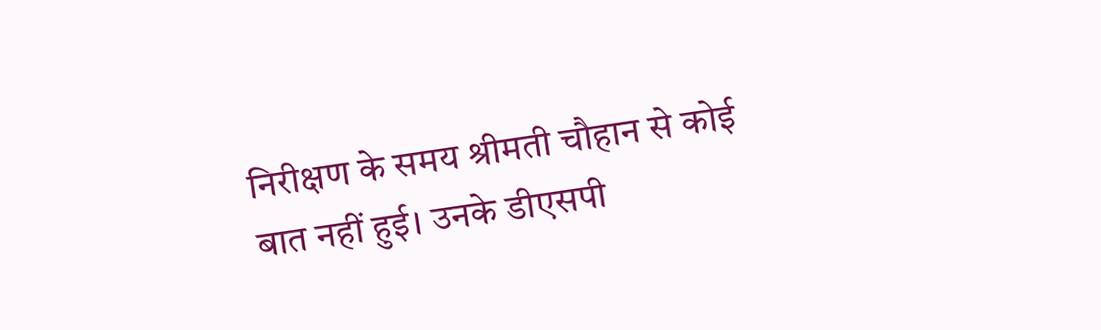निरीक्षण के समय श्रीमती चौहान से कोई बात नहीं हुई। उनके डीएसपी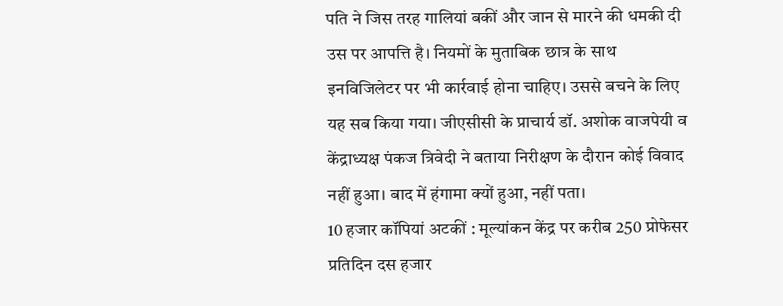पति ने जिस तरह गालियां बकीं और जान से मारने की धमकी दी उस पर आपत्ति है। नियमों के मुताबिक छात्र के साथ इनविजिलेटर पर भी कार्रवाई होना चाहिए। उससे बचने के लिए यह सब किया गया। जीएसीसी के प्राचार्य डॉ. अशोक वाजपेयी व केंद्राध्यक्ष पंकज त्रिवेदी ने बताया निरीक्षण के दौरान कोई विवाद नहीं हुआ। बाद में हंगामा क्यों हुआ, नहीं पता।
10 हजार कॉपियां अटकीं : मूल्यांकन केंद्र पर करीब 250 प्रोफेसर प्रतिदिन दस हजार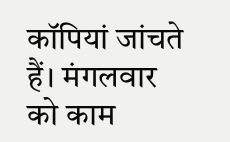कॉपियां जांचते हैं। मंगलवार को काम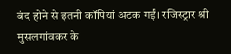बंद होने से इतनी कॉपियां अटक गईं। रजिस्ट्रार श्री मुसलगांवकर के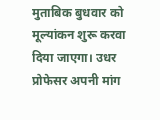मुताबिक बुधवार को मूल्यांकन शुरू करवा दिया जाएगा। उधर प्रोफेसर अपनी मांग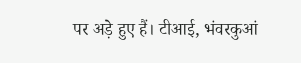पर अड़े हुए हैं। टीआई, भंवरकुआं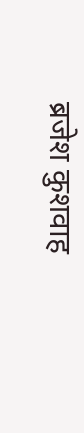ब्रजेश कुशवाह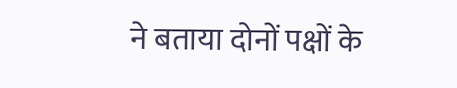ने बताया दोनों पक्षों के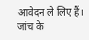आवेदन ले लिए हैं। जांच के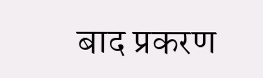बाद प्रकरण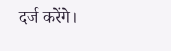दर्ज करेंगे।